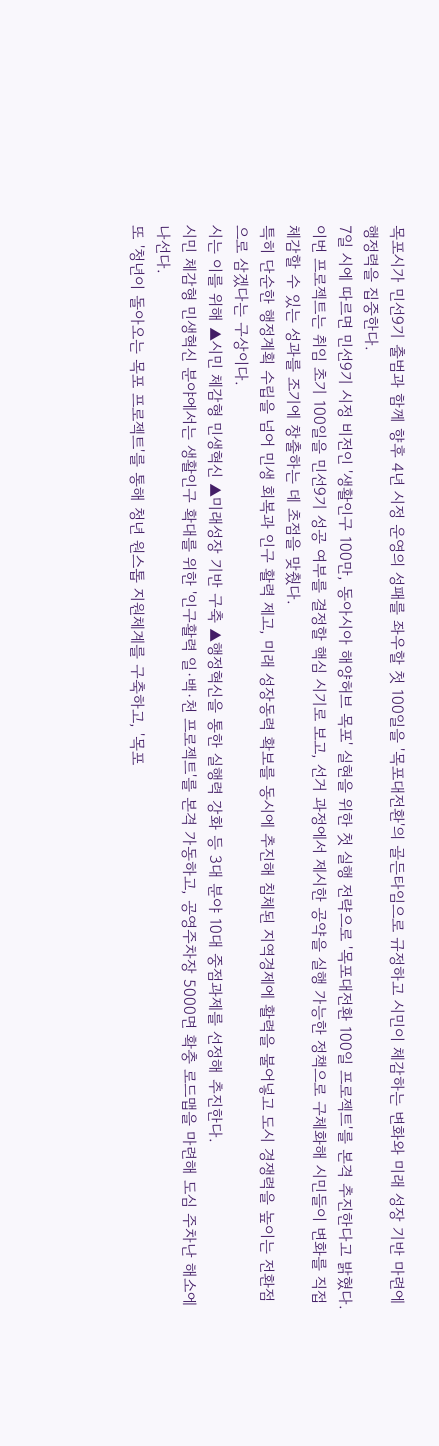목포시가 민선9기 출범과 함께 향후 4년 시정 운영의 성패를 좌우할 첫 100일을 '목포대전환'의 골든타임으로 규정하고 시민이 체감하는 변화와 미래 성장 기반 마련에 행정력을 집중한다.
7일 시에 따르면 민선9기 시정 비전인 '생활인구 100만, 동아시아 해양허브 목포' 실현을 위한 첫 실행 전략으로 '목포대전환 100일 프로젝트'를 본격 추진한다고 밝혔다.
이번 프로젝트는 취임 초기 100일을 민선9기 성공 여부를 결정할 핵심 시기로 보고, 선거 과정에서 제시한 공약을 실행 가능한 정책으로 구체화해 시민들이 변화를 직접 체감할 수 있는 성과를 조기에 창출하는 데 초점을 맞췄다.
특히 단순한 행정계획 수립을 넘어 민생 회복과 인구 활력 제고, 미래 성장동력 확보를 동시에 추진해 침체된 지역경제에 활력을 불어넣고 도시 경쟁력을 높이는 전환점으로 삼겠다는 구상이다.
시는 이를 위해 ▲시민 체감형 민생혁신 ▲미래성장 기반 구축 ▲행정혁신을 통한 실행력 강화 등 3대 분야 10대 중점과제를 선정해 추진한다.
시민 체감형 민생혁신 분야에서는 생활인구 확대를 위한 '인구활력 일·백·천 프로젝트'를 본격 가동하고, 공영주차장 5000면 확충 로드맵을 마련해 도심 주차난 해소에 나선다.
또 '청년이 돌아오는 목포 프로젝트'를 통해 청년 원스톱 지원체계를 구축하고, '목포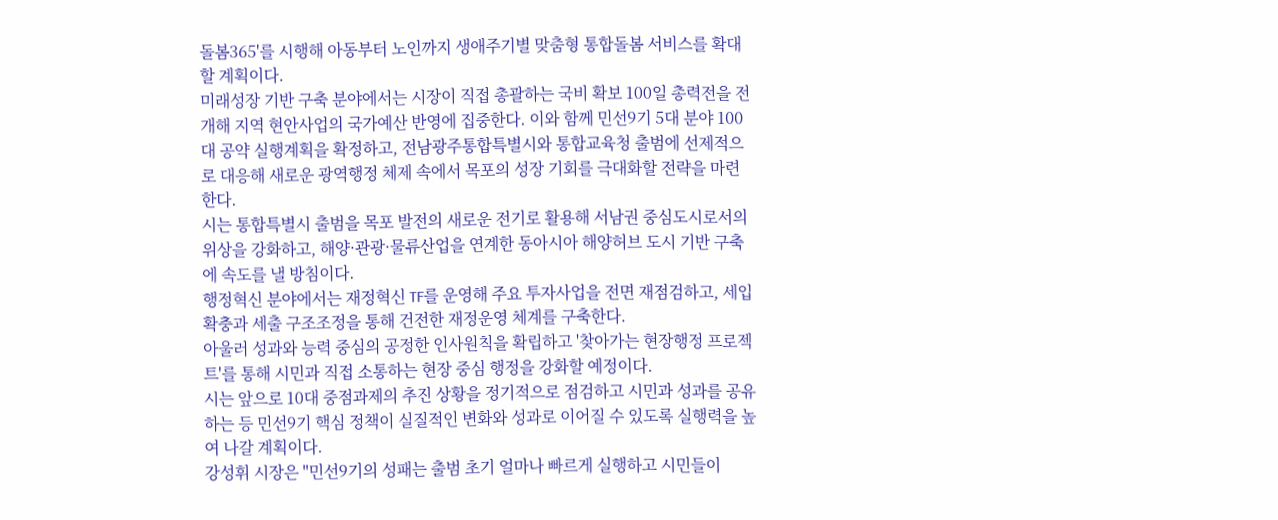돌봄365'를 시행해 아동부터 노인까지 생애주기별 맞춤형 통합돌봄 서비스를 확대할 계획이다.
미래성장 기반 구축 분야에서는 시장이 직접 총괄하는 국비 확보 100일 총력전을 전개해 지역 현안사업의 국가예산 반영에 집중한다. 이와 함께 민선9기 5대 분야 100대 공약 실행계획을 확정하고, 전남광주통합특별시와 통합교육청 출범에 선제적으로 대응해 새로운 광역행정 체제 속에서 목포의 성장 기회를 극대화할 전략을 마련한다.
시는 통합특별시 출범을 목포 발전의 새로운 전기로 활용해 서남권 중심도시로서의 위상을 강화하고, 해양·관광·물류산업을 연계한 동아시아 해양허브 도시 기반 구축에 속도를 낼 방침이다.
행정혁신 분야에서는 재정혁신 TF를 운영해 주요 투자사업을 전면 재점검하고, 세입 확충과 세출 구조조정을 통해 건전한 재정운영 체계를 구축한다.
아울러 성과와 능력 중심의 공정한 인사원칙을 확립하고 '찾아가는 현장행정 프로젝트'를 통해 시민과 직접 소통하는 현장 중심 행정을 강화할 예정이다.
시는 앞으로 10대 중점과제의 추진 상황을 정기적으로 점검하고 시민과 성과를 공유하는 등 민선9기 핵심 정책이 실질적인 변화와 성과로 이어질 수 있도록 실행력을 높여 나갈 계획이다.
강성휘 시장은 "민선9기의 성패는 출범 초기 얼마나 빠르게 실행하고 시민들이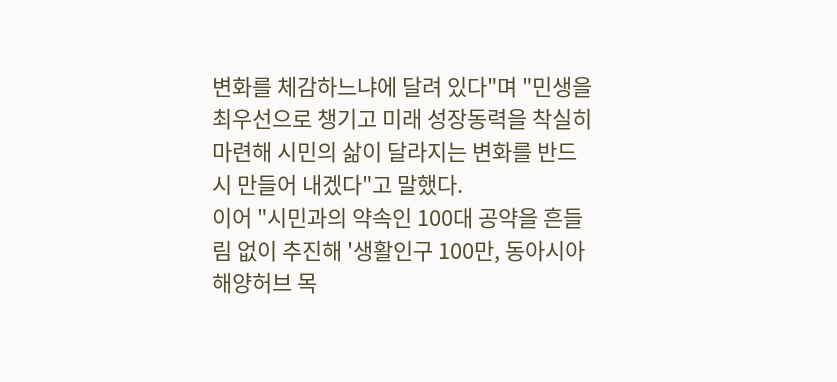변화를 체감하느냐에 달려 있다"며 "민생을 최우선으로 챙기고 미래 성장동력을 착실히 마련해 시민의 삶이 달라지는 변화를 반드시 만들어 내겠다"고 말했다.
이어 "시민과의 약속인 100대 공약을 흔들림 없이 추진해 '생활인구 100만, 동아시아 해양허브 목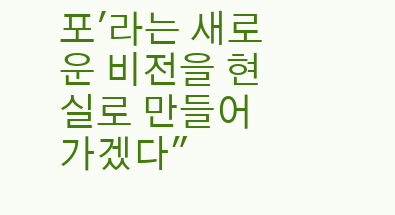포'라는 새로운 비전을 현실로 만들어 가겠다"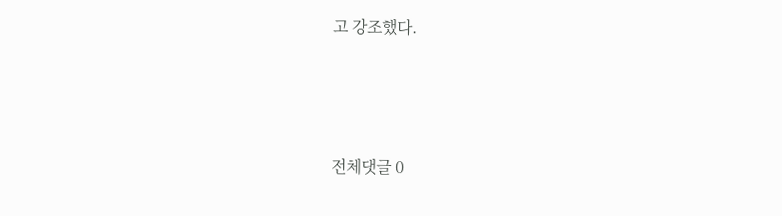고 강조했다.




전체댓글 0